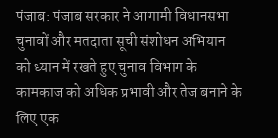पंजाब: पंजाब सरकार ने आगामी विधानसभा चुनावों और मतदाता सूची संशोधन अभियान को ध्यान में रखते हुए चुनाव विभाग के कामकाज को अधिक प्रभावी और तेज बनाने के लिए एक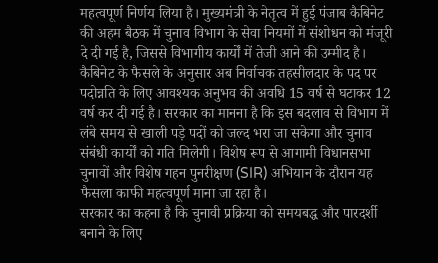महत्वपूर्ण निर्णय लिया है। मुख्यमंत्री के नेतृत्व में हुई पंजाब कैबिनेट की अहम बैठक में चुनाव विभाग के सेवा नियमों में संशोधन को मंजूरी दे दी गई है, जिससे विभागीय कार्यों में तेजी आने की उम्मीद है।
कैबिनेट के फैसले के अनुसार अब निर्वाचक तहसीलदार के पद पर पदोन्नति के लिए आवश्यक अनुभव की अवधि 15 वर्ष से घटाकर 12 वर्ष कर दी गई है। सरकार का मानना है कि इस बदलाव से विभाग में लंबे समय से खाली पड़े पदों को जल्द भरा जा सकेगा और चुनाव संबंधी कार्यों को गति मिलेगी। विशेष रूप से आगामी विधानसभा चुनावों और विशेष गहन पुनरीक्षण (SIR) अभियान के दौरान यह फैसला काफी महत्वपूर्ण माना जा रहा है।
सरकार का कहना है कि चुनावी प्रक्रिया को समयबद्ध और पारदर्शी बनाने के लिए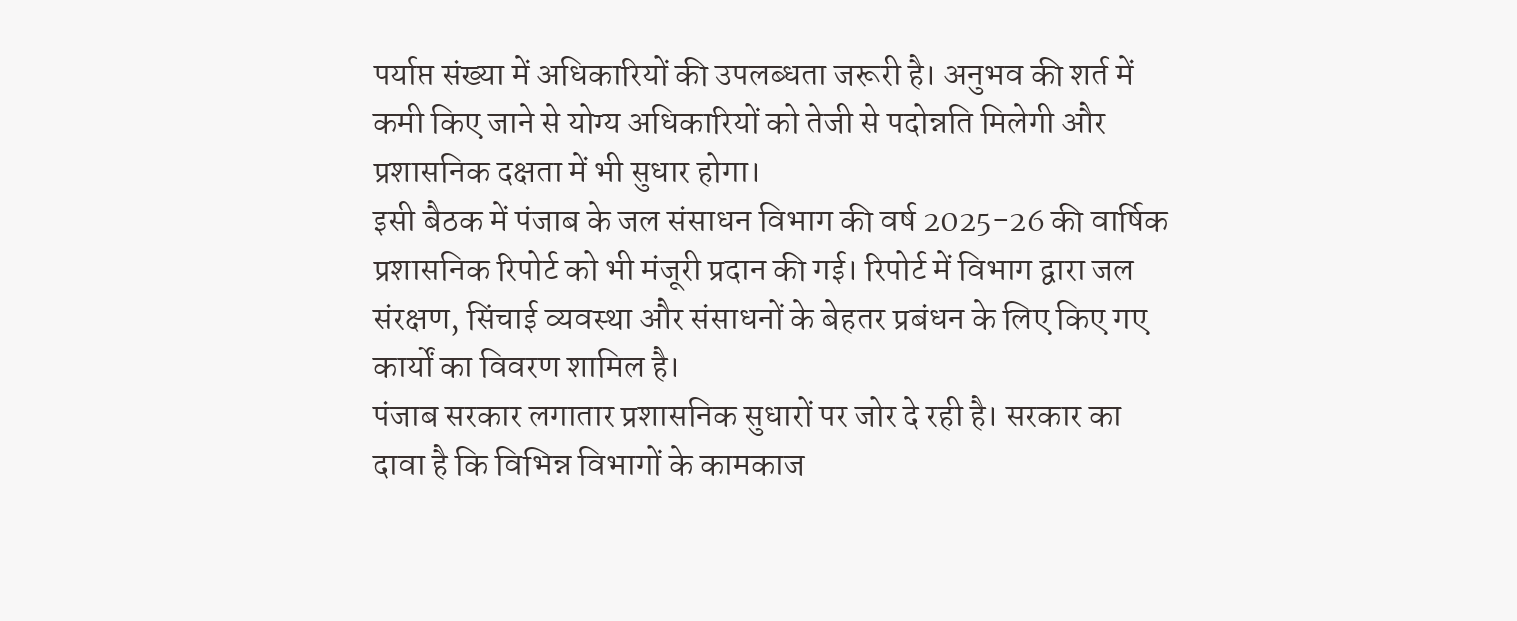पर्याप्त संख्या में अधिकारियों की उपलब्धता जरूरी है। अनुभव की शर्त में कमी किए जाने से योग्य अधिकारियों को तेजी से पदोन्नति मिलेगी और प्रशासनिक दक्षता में भी सुधार होगा।
इसी बैठक में पंजाब के जल संसाधन विभाग की वर्ष 2025-26 की वार्षिक प्रशासनिक रिपोर्ट को भी मंजूरी प्रदान की गई। रिपोर्ट में विभाग द्वारा जल संरक्षण, सिंचाई व्यवस्था और संसाधनों के बेहतर प्रबंधन के लिए किए गए कार्यों का विवरण शामिल है।
पंजाब सरकार लगातार प्रशासनिक सुधारों पर जोर दे रही है। सरकार का दावा है कि विभिन्न विभागों के कामकाज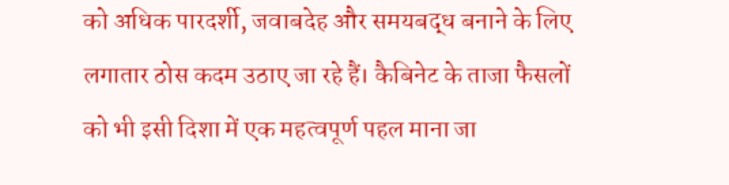को अधिक पारदर्शी, जवाबदेह और समयबद्ध बनाने के लिए लगातार ठोस कदम उठाए जा रहे हैं। कैबिनेट के ताजा फैसलों को भी इसी दिशा में एक महत्वपूर्ण पहल माना जा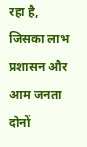रहा है, जिसका लाभ प्रशासन और आम जनता दोनों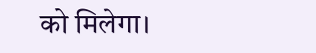को मिलेगा।